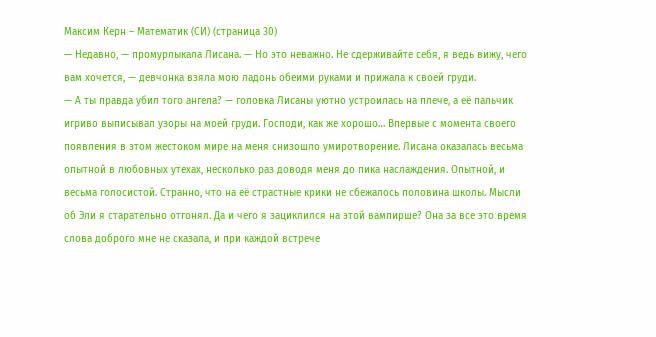Максим Керн – Математик (СИ) (страница 30)
— Недавно, — промурлыкала Лисана. — Но это неважно. Не сдерживайте себя, я ведь вижу, чего вам хочется, — девчонка взяла мою ладонь обеими руками и прижала к своей груди.
— А ты правда убил того ангела? — головка Лисаны уютно устроилась на плече, а её пальчик игриво выписывал узоры на моей груди. Господи, как же хорошо… Впервые с момента своего появления в этом жестоком мире на меня снизошло умиротворение. Лисана оказалась весьма опытной в любовных утехах, несколько раз доводя меня до пика наслаждения. Опытной, и весьма голосистой. Странно, что на её страстные крики не сбежалось половина школы. Мысли об Эли я старательно отгонял. Да и чего я зациклился на этой вампирше? Она за все это время слова доброго мне не сказала, и при каждой встрече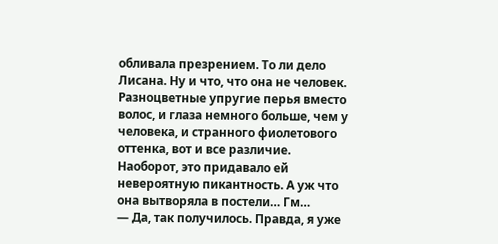обливала презрением. То ли дело Лисана. Ну и что, что она не человек. Разноцветные упругие перья вместо волос, и глаза немного больше, чем у человека, и странного фиолетового оттенка, вот и все различие. Наоборот, это придавало ей невероятную пикантность. А уж что она вытворяла в постели… Гм…
— Да, так получилось. Правда, я уже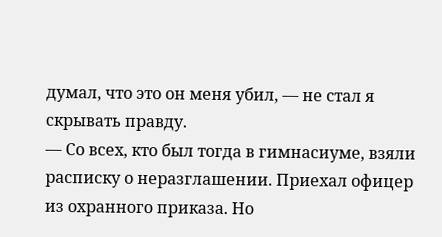думал, что это он меня убил, — не стал я скрывать правду.
— Со всех, кто был тогда в гимнасиуме, взяли расписку о неразглашении. Приехал офицер из охранного приказа. Но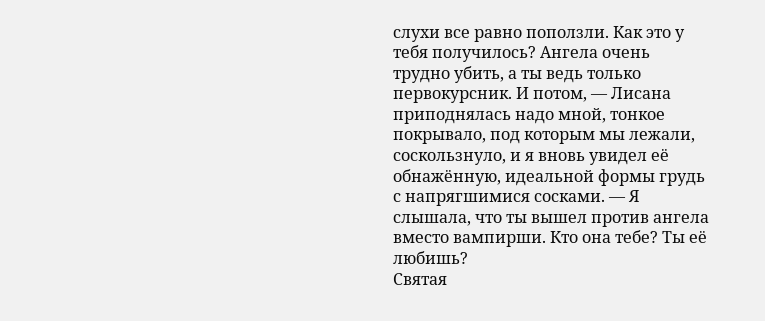слухи все равно поползли. Как это у тебя получилось? Ангела очень трудно убить, а ты ведь только первокурсник. И потом, — Лисана приподнялась надо мной, тонкое покрывало, под которым мы лежали, соскользнуло, и я вновь увидел её обнажённую, идеальной формы грудь с напрягшимися сосками. — Я слышала, что ты вышел против ангела вместо вампирши. Кто она тебе? Ты её любишь?
Святая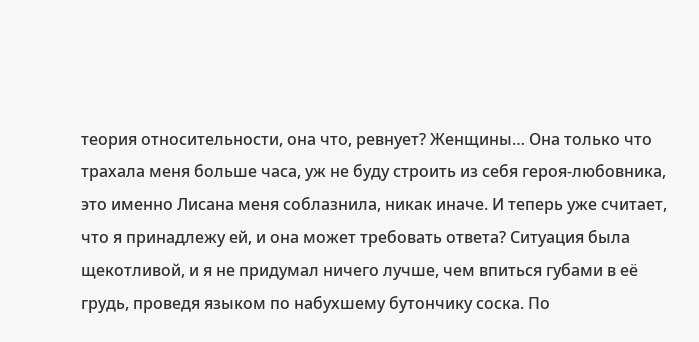теория относительности, она что, ревнует? Женщины… Она только что трахала меня больше часа, уж не буду строить из себя героя-любовника, это именно Лисана меня соблазнила, никак иначе. И теперь уже считает, что я принадлежу ей, и она может требовать ответа? Ситуация была щекотливой, и я не придумал ничего лучше, чем впиться губами в её грудь, проведя языком по набухшему бутончику соска. По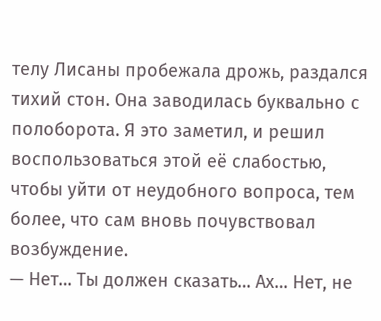телу Лисаны пробежала дрожь, раздался тихий стон. Она заводилась буквально с полоборота. Я это заметил, и решил воспользоваться этой её слабостью, чтобы уйти от неудобного вопроса, тем более, что сам вновь почувствовал возбуждение.
— Нет… Ты должен сказать… Ах… Нет, не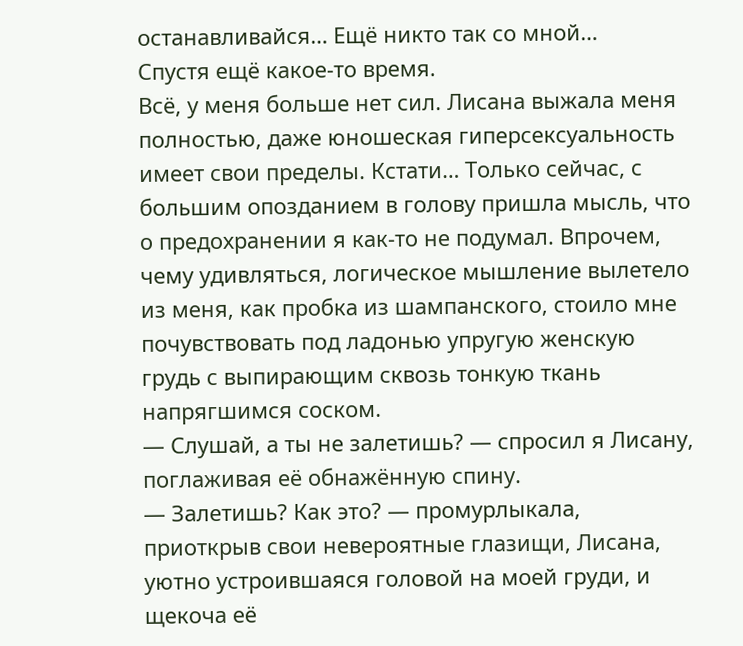останавливайся… Ещё никто так со мной…
Спустя ещё какое-то время.
Всё, у меня больше нет сил. Лисана выжала меня полностью, даже юношеская гиперсексуальность имеет свои пределы. Кстати… Только сейчас, с большим опозданием в голову пришла мысль, что о предохранении я как-то не подумал. Впрочем, чему удивляться, логическое мышление вылетело из меня, как пробка из шампанского, стоило мне почувствовать под ладонью упругую женскую грудь с выпирающим сквозь тонкую ткань напрягшимся соском.
— Слушай, а ты не залетишь? — спросил я Лисану, поглаживая её обнажённую спину.
— Залетишь? Как это? — промурлыкала, приоткрыв свои невероятные глазищи, Лисана, уютно устроившаяся головой на моей груди, и щекоча её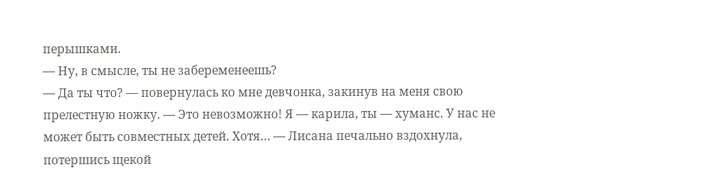перышками.
— Ну, в смысле, ты не забеременеешь?
— Да ты что? — повернулась ко мне девчонка, закинув на меня свою прелестную ножку. — Это невозможно! Я — карила, ты — хуманс. У нас не может быть совместных детей. Хотя… — Лисана печально вздохнула, потершись щекой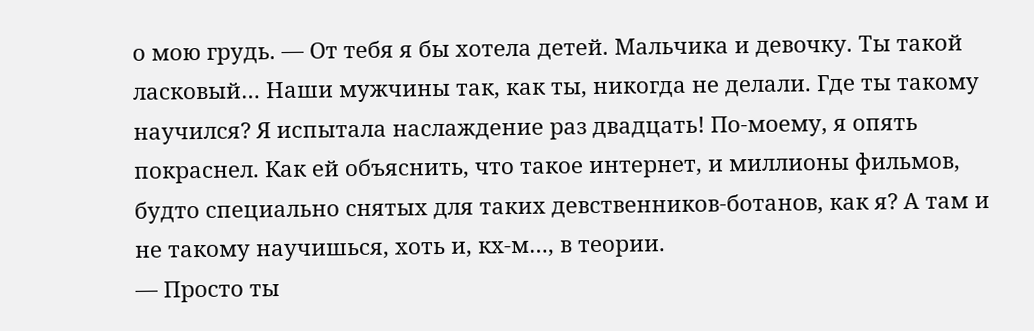о мою грудь. — От тебя я бы хотела детей. Мальчика и девочку. Ты такой ласковый… Наши мужчины так, как ты, никогда не делали. Где ты такому научился? Я испытала наслаждение раз двадцать! По-моему, я опять покраснел. Как ей объяснить, что такое интернет, и миллионы фильмов, будто специально снятых для таких девственников-ботанов, как я? А там и не такому научишься, хоть и, кх-м…, в теории.
— Просто ты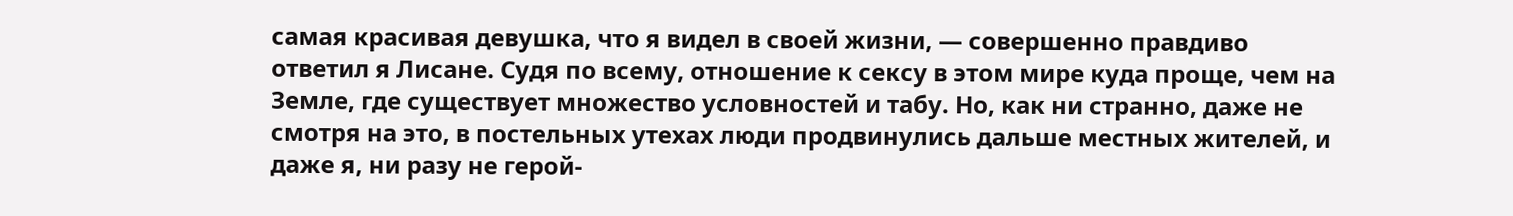самая красивая девушка, что я видел в своей жизни, — совершенно правдиво ответил я Лисане. Судя по всему, отношение к сексу в этом мире куда проще, чем на Земле, где существует множество условностей и табу. Но, как ни странно, даже не смотря на это, в постельных утехах люди продвинулись дальше местных жителей, и даже я, ни разу не герой-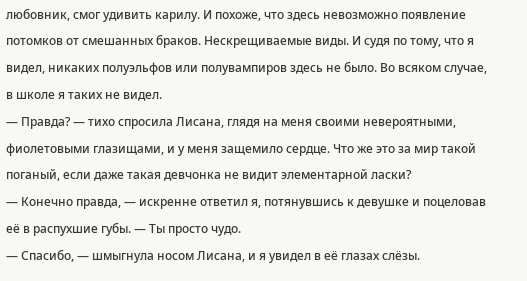любовник, смог удивить карилу. И похоже, что здесь невозможно появление потомков от смешанных браков. Нескрещиваемые виды. И судя по тому, что я видел, никаких полуэльфов или полувампиров здесь не было. Во всяком случае, в школе я таких не видел.
— Правда? — тихо спросила Лисана, глядя на меня своими невероятными, фиолетовыми глазищами, и у меня защемило сердце. Что же это за мир такой поганый, если даже такая девчонка не видит элементарной ласки?
— Конечно правда, — искренне ответил я, потянувшись к девушке и поцеловав её в распухшие губы. — Ты просто чудо.
— Спасибо, — шмыгнула носом Лисана, и я увидел в её глазах слёзы.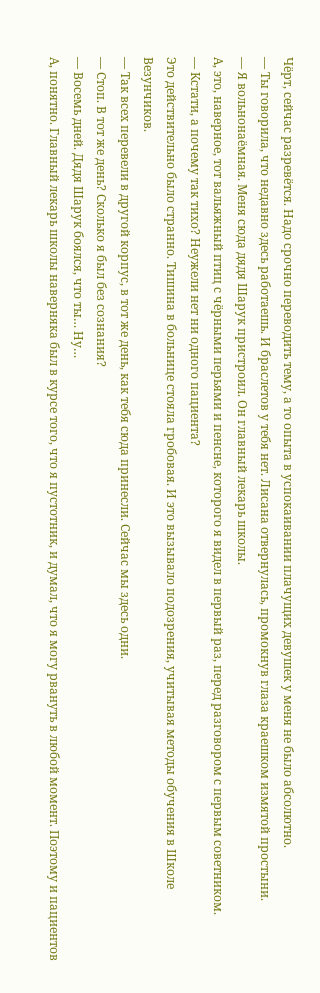Чёрт, сейчас разревётся. Надо срочно переводить тему, а то опыта в успокаивании плачущих девушек у меня не было абсолютно.
— Ты говорила, что недавно здесь работаешь. И браслетов у тебя нет. Лисана отвернулась, промокнув глаза краешком измятой простыни.
— Я вольнонаёмная. Меня сюда дядя Шарук пристроил. Он главный лекарь школы.
А, это, наверное, тот вальяжный птиц с чёрными перьями и пенсне, которого я видел в первый раз, перед разговором с первым советником.
— Кстати, а почему так тихо? Неужели нет ни одного пациента?
Это действительно было странно. Тишина в больнице стояла гробовая. И это вызывало подозрения, учитывая методы обучения в Школе Везунчиков.
— Так всех перевели в другой корпус, в тот же день, как тебя сюда принесли. Сейчас мы здесь одни.
— Стоп. В тот же день? Сколько я был без сознания?
— Восемь дней. Дядя Шарук боялся, что ты… Ну…
А, понятно. Главный лекарь школы наверняка был в курсе того, что я пустотник, и думал, что я могу рвануть в любой момент. Поэтому и пациентов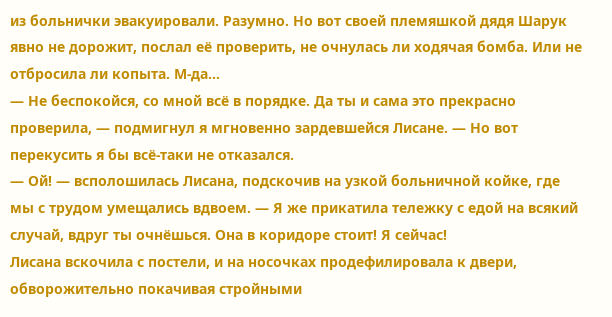из больнички эвакуировали. Разумно. Но вот своей племяшкой дядя Шарук явно не дорожит, послал её проверить, не очнулась ли ходячая бомба. Или не отбросила ли копыта. М-да…
— Не беспокойся, со мной всё в порядке. Да ты и сама это прекрасно проверила, — подмигнул я мгновенно зардевшейся Лисане. — Но вот перекусить я бы всё-таки не отказался.
— Ой! — всполошилась Лисана, подскочив на узкой больничной койке, где мы с трудом умещались вдвоем. — Я же прикатила тележку с едой на всякий случай, вдруг ты очнёшься. Она в коридоре стоит! Я сейчас!
Лисана вскочила с постели, и на носочках продефилировала к двери, обворожительно покачивая стройными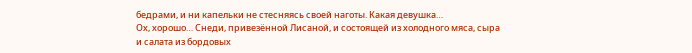бедрами, и ни капельки не стесняясь своей наготы. Какая девушка…
Ох, хорошо… Снеди, привезённой Лисаной, и состоящей из холодного мяса, сыра и салата из бордовых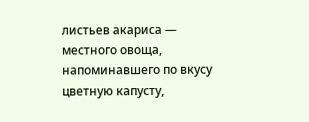листьев акариса — местного овоща, напоминавшего по вкусу цветную капусту,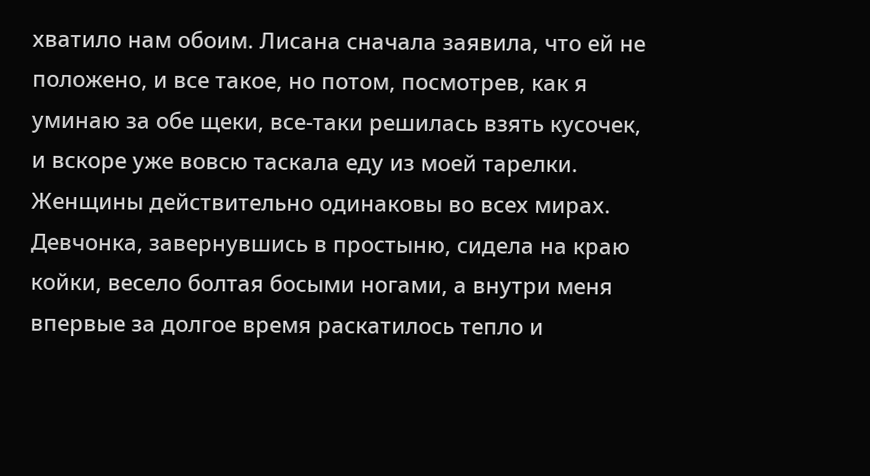хватило нам обоим. Лисана сначала заявила, что ей не положено, и все такое, но потом, посмотрев, как я уминаю за обе щеки, все-таки решилась взять кусочек, и вскоре уже вовсю таскала еду из моей тарелки. Женщины действительно одинаковы во всех мирах. Девчонка, завернувшись в простыню, сидела на краю койки, весело болтая босыми ногами, а внутри меня впервые за долгое время раскатилось тепло и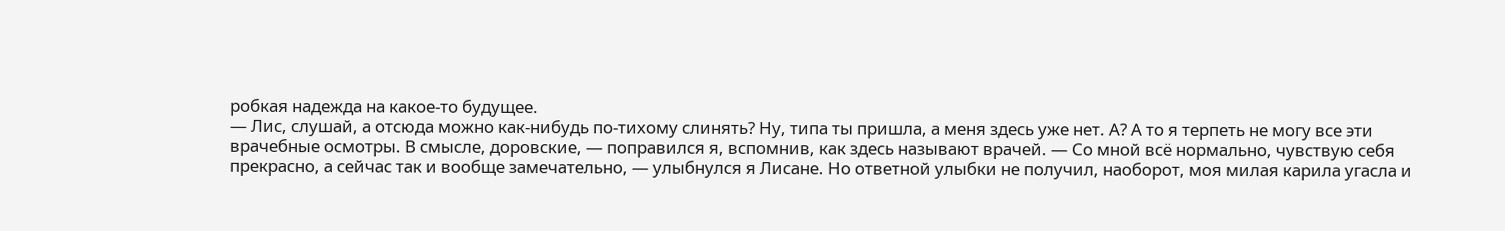робкая надежда на какое-то будущее.
— Лис, слушай, а отсюда можно как-нибудь по-тихому слинять? Ну, типа ты пришла, а меня здесь уже нет. А? А то я терпеть не могу все эти врачебные осмотры. В смысле, доровские, — поправился я, вспомнив, как здесь называют врачей. — Со мной всё нормально, чувствую себя прекрасно, а сейчас так и вообще замечательно, — улыбнулся я Лисане. Но ответной улыбки не получил, наоборот, моя милая карила угасла и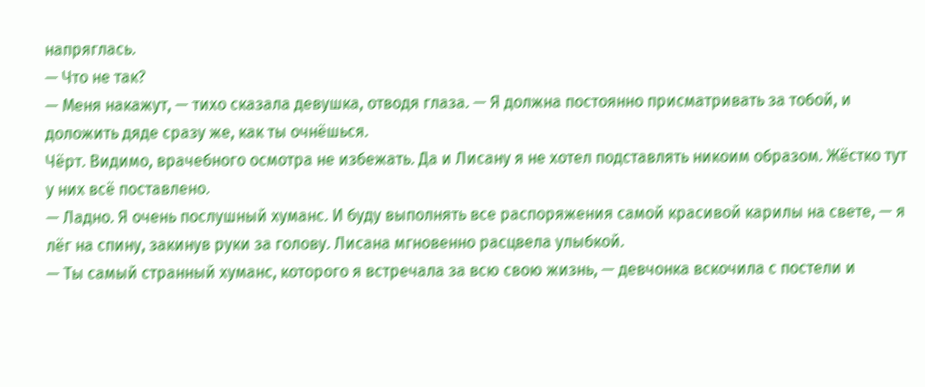напряглась.
— Что не так?
— Меня накажут, — тихо сказала девушка, отводя глаза. — Я должна постоянно присматривать за тобой, и доложить дяде сразу же, как ты очнёшься.
Чёрт. Видимо, врачебного осмотра не избежать. Да и Лисану я не хотел подставлять никоим образом. Жёстко тут у них всё поставлено.
— Ладно. Я очень послушный хуманс. И буду выполнять все распоряжения самой красивой карилы на свете, — я лёг на спину, закинув руки за голову. Лисана мгновенно расцвела улыбкой.
— Ты самый странный хуманс, которого я встречала за всю свою жизнь, — девчонка вскочила с постели и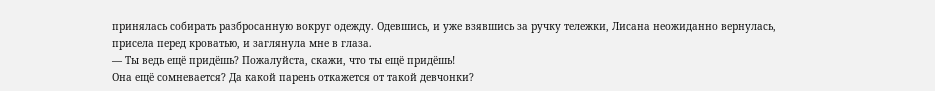принялась собирать разбросанную вокруг одежду. Одевшись, и уже взявшись за ручку тележки, Лисана неожиданно вернулась, присела перед кроватью, и заглянула мне в глаза.
— Ты ведь ещё придёшь? Пожалуйста, скажи, что ты ещё придёшь!
Она ещё сомневается? Да какой парень откажется от такой девчонки?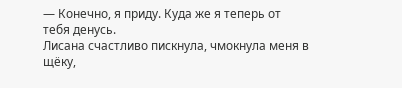— Конечно, я приду. Куда же я теперь от тебя денусь.
Лисана счастливо пискнула, чмокнула меня в щёку,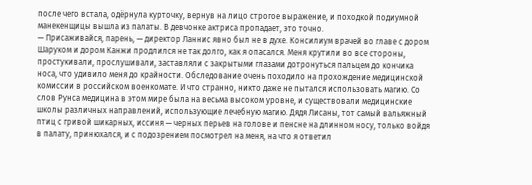после чего встала, одёрнула курточку, вернув на лицо строгое выражение, и походкой подиумной манекенщицы вышла из палаты. В девчонке актриса пропадает, это точно.
— Присаживайся, парень, — директор Ланнис явно был не в духе. Консилиум врачей во главе с дором Шаруком и дором Канжи продлился не так долго, как я опасался. Меня крутили во все стороны, простукивали, прослушивали, заставляли с закрытыми глазами дотронуться пальцем до кончика носа, что удивило меня до крайности. Обследование очень походило на прохождение медицинской комиссии в российском военкомате. И что странно, никто даже не пытался использовать магию. Со слов Рунса медицина в этом мире была на весьма высоком уровне, и существовали медицинские школы различных направлений, использующие лечебную магию. Дядя Лисаны, тот самый вальяжный птиц с гривой шикарных, иссиня — черных перьев на голове и пенсне на длинном носу, только войдя в палату, принюхался, и с подозрением посмотрел на меня, на что я ответил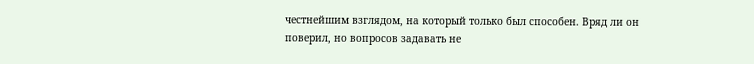честнейшим взглядом, на который только был способен. Вряд ли он поверил, но вопросов задавать не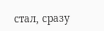стал, сразу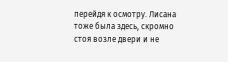перейдя к осмотру. Лисана тоже была здесь, скромно стоя возле двери и не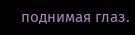поднимая глаз.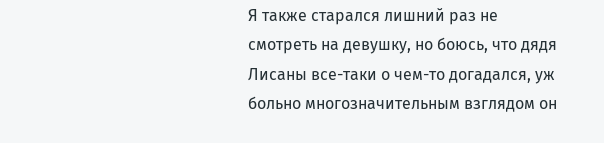Я также старался лишний раз не смотреть на девушку, но боюсь, что дядя Лисаны все-таки о чем-то догадался, уж больно многозначительным взглядом он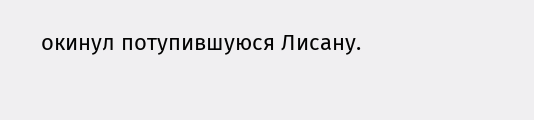окинул потупившуюся Лисану.